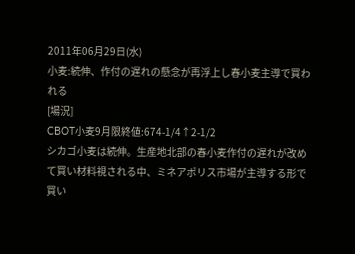2011年06月29日(水)
小麦:続伸、作付の遅れの懸念が再浮上し春小麦主導で買われる
[場況]
CBOT小麦9月限終値:674-1/4↑2-1/2
シカゴ小麦は続伸。生産地北部の春小麦作付の遅れが改めて買い材料視される中、ミネアポリス市場が主導する形で買い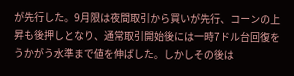が先行した。9月限は夜間取引から買いが先行、コーンの上昇も後押しとなり、通常取引開始後には一時7ドル台回復をうかがう水準まで値を伸ばした。しかしその後は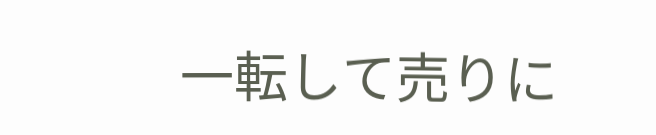一転して売りに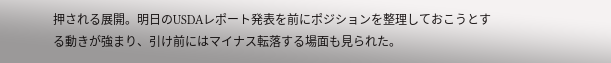押される展開。明日のUSDAレポート発表を前にポジションを整理しておこうとする動きが強まり、引け前にはマイナス転落する場面も見られた。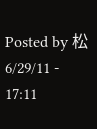Posted by 松 6/29/11 - 17:11